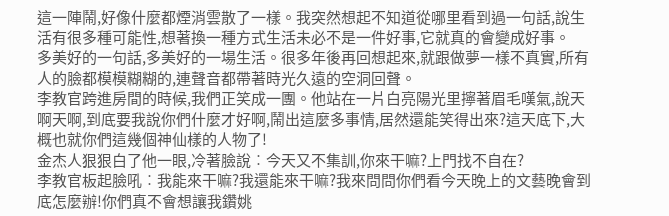這一陣鬧,好像什麼都煙消雲散了一樣。我突然想起不知道從哪里看到過一句話,說生活有很多種可能性,想著換一種方式生活未必不是一件好事,它就真的會變成好事。
多美好的一句話,多美好的一場生活。很多年後再回想起來,就跟做夢一樣不真實,所有人的臉都模模糊糊的,連聲音都帶著時光久遠的空洞回聲。
李教官跨進房間的時候,我們正笑成一團。他站在一片白亮陽光里擰著眉毛嘆氣,說天啊天啊,到底要我說你們什麼才好啊,鬧出這麼多事情,居然還能笑得出來?這天底下,大概也就你們這幾個神仙樣的人物了!
金杰人狠狠白了他一眼,冷著臉說︰今天又不集訓,你來干嘛?上門找不自在?
李教官板起臉吼︰我能來干嘛?我還能來干嘛?我來問問你們看今天晚上的文藝晚會到底怎麼辦!你們真不會想讓我鑽姚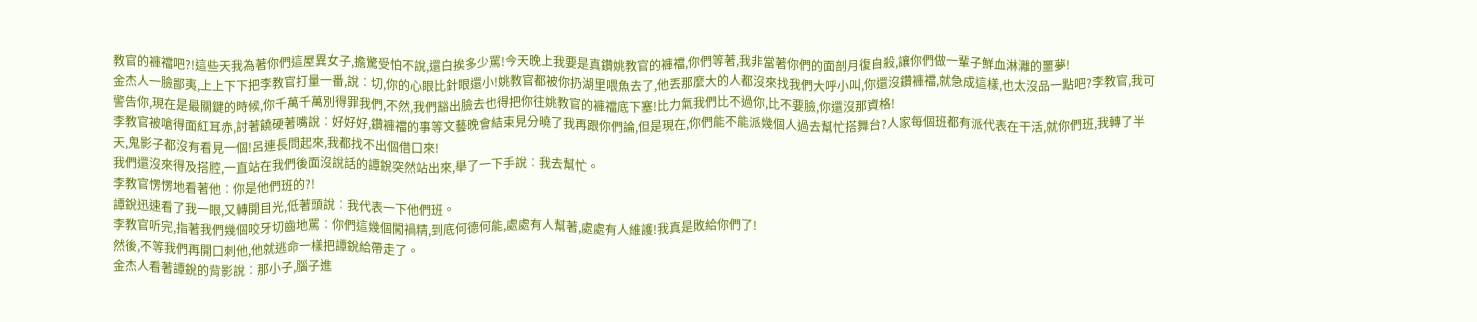教官的褲襠吧?!這些天我為著你們這屋異女子,擔驚受怕不說,還白挨多少罵!今天晚上我要是真鑽姚教官的褲襠,你們等著,我非當著你們的面剖月復自殺,讓你們做一輩子鮮血淋灕的噩夢!
金杰人一臉鄙夷,上上下下把李教官打量一番,說︰切,你的心眼比針眼還小!姚教官都被你扔湖里喂魚去了,他丟那麼大的人都沒來找我們大呼小叫,你還沒鑽褲襠,就急成這樣,也太沒品一點吧?李教官,我可警告你,現在是最關鍵的時候,你千萬千萬別得罪我們,不然,我們豁出臉去也得把你往姚教官的褲襠底下塞!比力氣我們比不過你,比不要臉,你還沒那資格!
李教官被嗆得面紅耳赤,討著饒硬著嘴說︰好好好,鑽褲襠的事等文藝晚會結束見分曉了我再跟你們論,但是現在,你們能不能派幾個人過去幫忙搭舞台?人家每個班都有派代表在干活,就你們班,我轉了半天,鬼影子都沒有看見一個!呂連長問起來,我都找不出個借口來!
我們還沒來得及搭腔,一直站在我們後面沒說話的譚銳突然站出來,舉了一下手說︰我去幫忙。
李教官愣愣地看著他︰你是他們班的?!
譚銳迅速看了我一眼,又轉開目光,低著頭說︰我代表一下他們班。
李教官听完,指著我們幾個咬牙切齒地罵︰你們這幾個闖禍精,到底何德何能,處處有人幫著,處處有人維護!我真是敗給你們了!
然後,不等我們再開口刺他,他就逃命一樣把譚銳給帶走了。
金杰人看著譚銳的背影說︰那小子,腦子進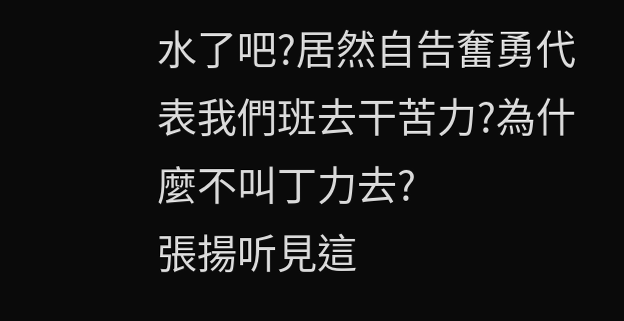水了吧?居然自告奮勇代表我們班去干苦力?為什麼不叫丁力去?
張揚听見這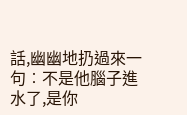話,幽幽地扔過來一句︰不是他腦子進水了,是你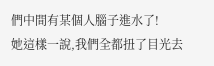們中間有某個人腦子進水了!
她這樣一說,我們全都扭了目光去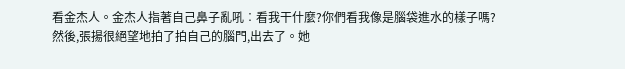看金杰人。金杰人指著自己鼻子亂吼︰看我干什麼?你們看我像是腦袋進水的樣子嗎?
然後,張揚很絕望地拍了拍自己的腦門,出去了。她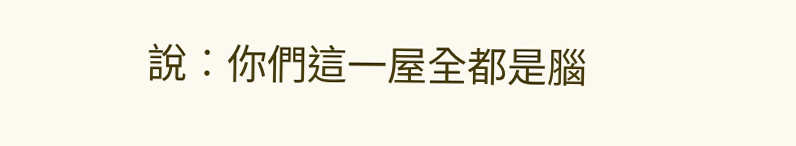說︰你們這一屋全都是腦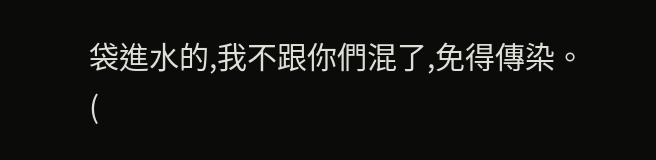袋進水的,我不跟你們混了,免得傳染。
(